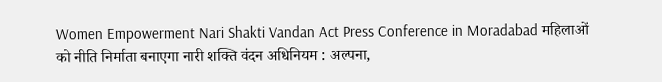Women Empowerment Nari Shakti Vandan Act Press Conference in Moradabad महिलाओं को नीति निर्माता बनाएगा नारी शक्ति वंदन अधिनियम : अल्पना,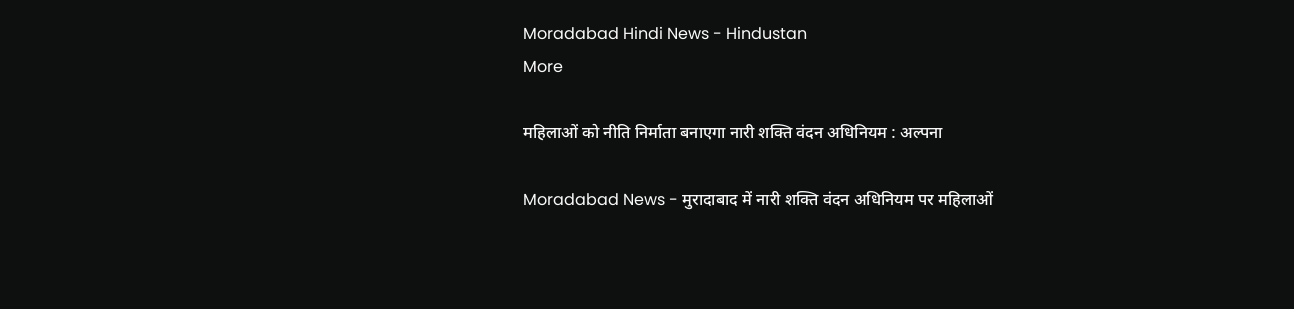Moradabad Hindi News - Hindustan
More

महिलाओं को नीति निर्माता बनाएगा नारी शक्ति वंदन अधिनियम : अल्पना

Moradabad News - मुरादाबाद में नारी शक्ति वंदन अधिनियम पर महिलाओं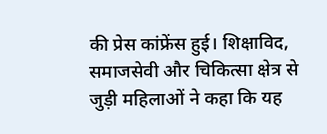की प्रेस कांफ्रेंस हुई। शिक्षाविद, समाजसेवी और चिकित्सा क्षेत्र से जुड़ी महिलाओं ने कहा कि यह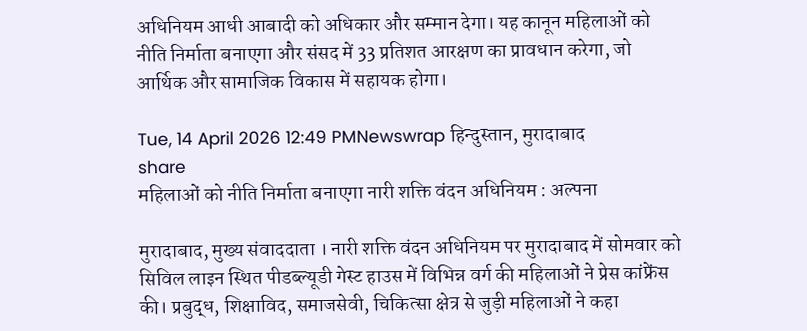अधिनियम आधी आबादी को अधिकार और सम्मान देगा। यह कानून महिलाओं को नीति निर्माता बनाएगा और संसद में 33 प्रतिशत आरक्षण का प्रावधान करेगा, जो आर्थिक और सामाजिक विकास में सहायक होगा।

Tue, 14 April 2026 12:49 PMNewswrap हिन्दुस्तान, मुरादाबाद
share
महिलाओं को नीति निर्माता बनाएगा नारी शक्ति वंदन अधिनियम : अल्पना

मुरादाबाद, मुख्य संवाददाता । नारी शक्ति वंदन अधिनियम पर मुरादाबाद में सोमवार को सिविल लाइन स्थित पीडब्ल्यूडी गेस्ट हाउस में विभिन्न वर्ग की महिलाओं ने प्रेस कांफ्रेंस की। प्रबुद्ध, शिक्षाविद, समाजसेवी, चिकित्सा क्षेत्र से जुड़ी महिलाओं ने कहा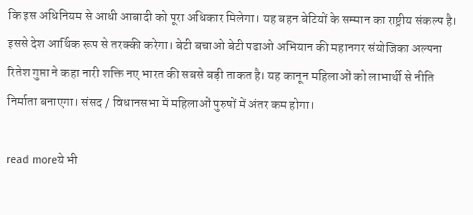कि इस अधिनियम से आधी आबादी को पूरा अधिकार मिलेगा। यह बहन बेटियों के सम्मान का राष्ट्रीय संकल्प है। इससे देश आर्थिक रूप से तरक्की करेगा। बेटी बचाओ बेटी पढाओ अभियान की महानगर संयोजिका अल्पना रितेश गुप्ता ने कहा नारी शक्ति नए भारत की सबसे बड़ी ताकत है। यह कानून महिलाओं को लाभार्थी से नीति निर्माता बनाएगा। संसद / विधानसभा में महिलाओं पुरुषों में अंतर कम होगा।

read moreये भी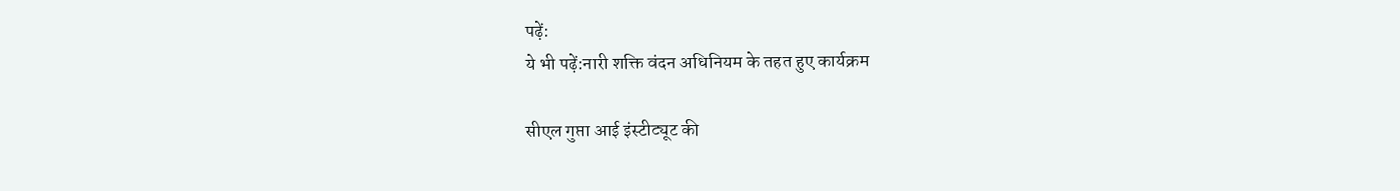पढ़ें:
ये भी पढ़ें:नारी शक्ति वंदन अधिनियम के तहत हुए कार्यक्रम

सीएल गुप्ता आई इंस्टीट्यूट की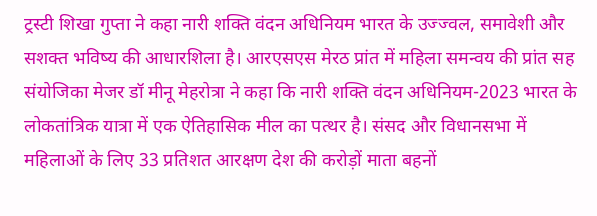ट्रस्टी शिखा गुप्ता ने कहा नारी शक्ति वंदन अधिनियम भारत के उज्ज्वल, समावेशी और सशक्त भविष्य की आधारशिला है। आरएसएस मेरठ प्रांत में महिला समन्वय की प्रांत सह संयोजिका मेजर डॉ मीनू मेहरोत्रा ने कहा कि नारी शक्ति वंदन अधिनियम-2023 भारत के लोकतांत्रिक यात्रा में एक ऐतिहासिक मील का पत्थर है। संसद और विधानसभा में महिलाओं के लिए 33 प्रतिशत आरक्षण देश की करोड़ों माता बहनों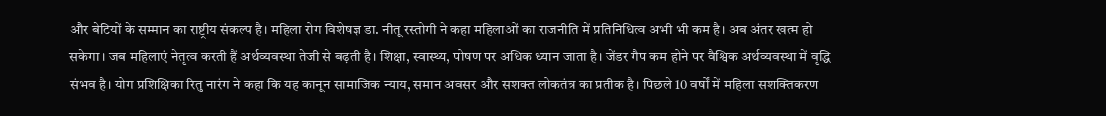और बेटियों के सम्मान का राष्ट्रीय संकल्प है। महिला रोग विशेषज्ञ डा. नीतू रस्तोगी ने कहा महिलाओं का राजनीति में प्रतिनिधित्व अभी भी कम है। अब अंतर खत्म हो सकेगा। जब महिलाएं नेतृत्व करती हैं अर्थव्यवस्था तेजी से बढ़ती है। शिक्षा, स्वास्थ्य, पोषण पर अधिक ध्यान जाता है। जेंडर गैप कम होने पर वैश्विक अर्थव्यवस्था में वृद्धि संभव है। योग प्रशिक्षिका रितु नारंग ने कहा कि यह कानून सामाजिक न्याय, समान अवसर और सशक्त लोकतंत्र का प्रतीक है। पिछले 10 वर्षों में महिला सशक्तिकरण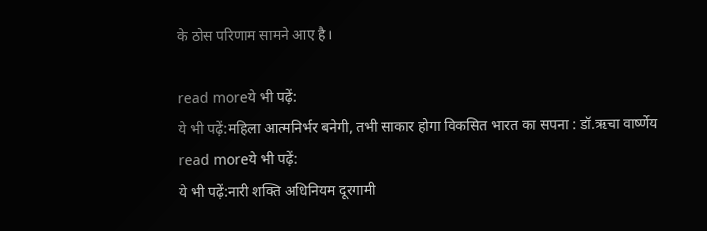के ठोस परिणाम सामने आए है।

read moreये भी पढ़ें:
ये भी पढ़ें:महिला आत्मनिर्भर बनेगी, तभी साकार होगा विकसित भारत का सपना : डॉ.ऋचा वार्ष्णेय
read moreये भी पढ़ें:
ये भी पढ़ें:नारी शक्ति अधिनियम दूरगामी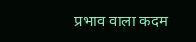प्रभाव वाला कदम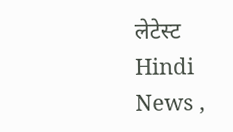लेटेस्ट   Hindi News ,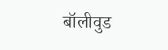बॉलीवुड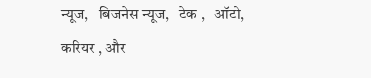न्यूज,   बिजनेस न्यूज,   टेक ,   ऑटो,   करियर , और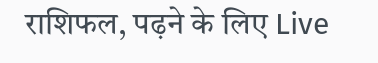राशिफल, पढ़ने के लिए Live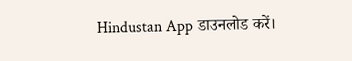Hindustan App डाउनलोड करें।